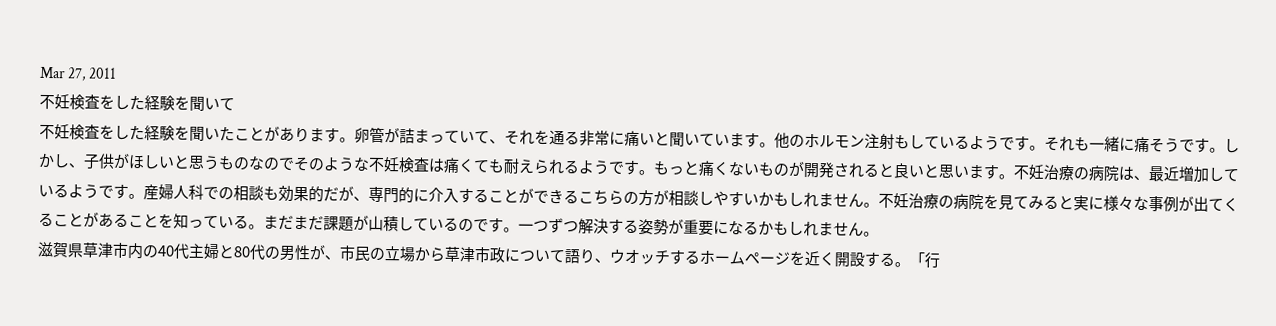Mar 27, 2011
不妊検査をした経験を聞いて
不妊検査をした経験を聞いたことがあります。卵管が詰まっていて、それを通る非常に痛いと聞いています。他のホルモン注射もしているようです。それも一緒に痛そうです。しかし、子供がほしいと思うものなのでそのような不妊検査は痛くても耐えられるようです。もっと痛くないものが開発されると良いと思います。不妊治療の病院は、最近増加しているようです。産婦人科での相談も効果的だが、専門的に介入することができるこちらの方が相談しやすいかもしれません。不妊治療の病院を見てみると実に様々な事例が出てくることがあることを知っている。まだまだ課題が山積しているのです。一つずつ解決する姿勢が重要になるかもしれません。
滋賀県草津市内の40代主婦と80代の男性が、市民の立場から草津市政について語り、ウオッチするホームページを近く開設する。「行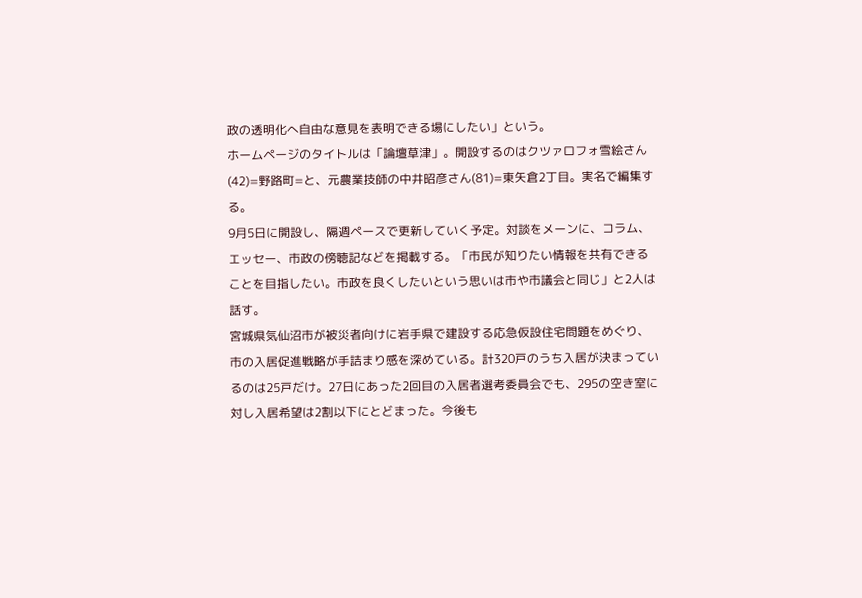政の透明化へ自由な意見を表明できる場にしたい」という。
ホームページのタイトルは「論壇草津」。開設するのはクツァロフォ雪絵さん(42)=野路町=と、元農業技師の中井昭彦さん(81)=東矢倉2丁目。実名で編集する。
9月5日に開設し、隔週ペースで更新していく予定。対談をメーンに、コラム、エッセー、市政の傍聴記などを掲載する。「市民が知りたい情報を共有できることを目指したい。市政を良くしたいという思いは市や市議会と同じ」と2人は話す。
宮城県気仙沼市が被災者向けに岩手県で建設する応急仮設住宅問題をめぐり、市の入居促進戦略が手詰まり感を深めている。計320戸のうち入居が決まっているのは25戸だけ。27日にあった2回目の入居者選考委員会でも、295の空き室に対し入居希望は2割以下にとどまった。今後も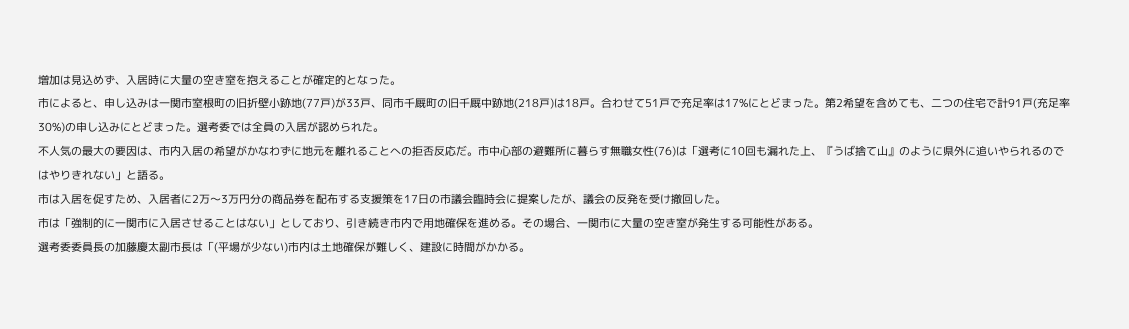増加は見込めず、入居時に大量の空き室を抱えることが確定的となった。
市によると、申し込みは一関市室根町の旧折壁小跡地(77戸)が33戸、同市千厩町の旧千厩中跡地(218戸)は18戸。合わせて51戸で充足率は17%にとどまった。第2希望を含めても、二つの住宅で計91戸(充足率30%)の申し込みにとどまった。選考委では全員の入居が認められた。
不人気の最大の要因は、市内入居の希望がかなわずに地元を離れることへの拒否反応だ。市中心部の避難所に暮らす無職女性(76)は「選考に10回も漏れた上、『うば捨て山』のように県外に追いやられるのではやりきれない」と語る。
市は入居を促すため、入居者に2万〜3万円分の商品券を配布する支援策を17日の市議会臨時会に提案したが、議会の反発を受け撤回した。
市は「強制的に一関市に入居させることはない」としており、引き続き市内で用地確保を進める。その場合、一関市に大量の空き室が発生する可能性がある。
選考委委員長の加藤慶太副市長は「(平場が少ない)市内は土地確保が難しく、建設に時間がかかる。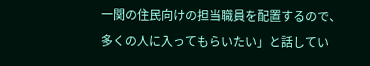一関の住民向けの担当職員を配置するので、多くの人に入ってもらいたい」と話してい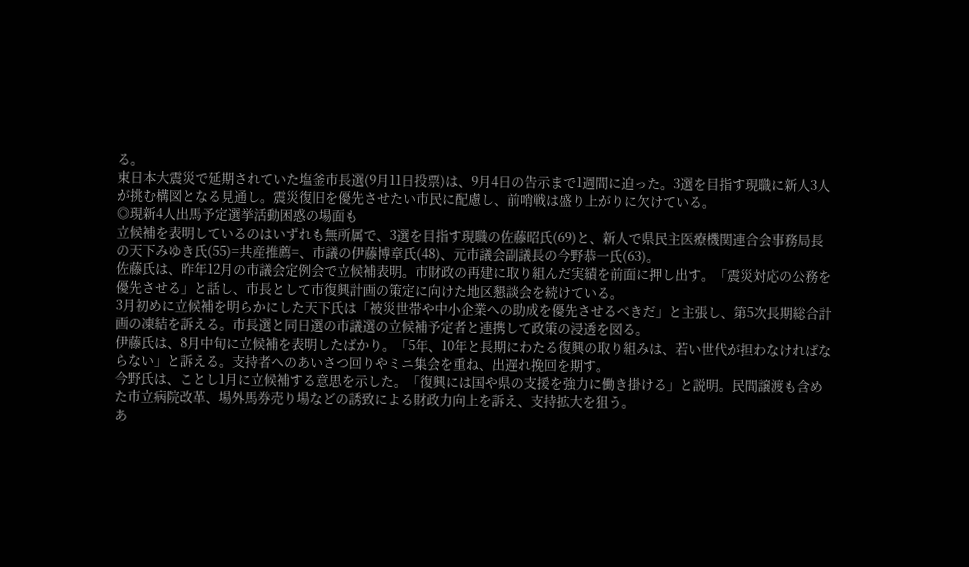る。
東日本大震災で延期されていた塩釜市長選(9月11日投票)は、9月4日の告示まで1週間に迫った。3選を目指す現職に新人3人が挑む構図となる見通し。震災復旧を優先させたい市民に配慮し、前哨戦は盛り上がりに欠けている。
◎現新4人出馬予定選挙活動困惑の場面も
立候補を表明しているのはいずれも無所属で、3選を目指す現職の佐藤昭氏(69)と、新人で県民主医療機関連合会事務局長の天下みゆき氏(55)=共産推薦=、市議の伊藤博章氏(48)、元市議会副議長の今野恭一氏(63)。
佐藤氏は、昨年12月の市議会定例会で立候補表明。市財政の再建に取り組んだ実績を前面に押し出す。「震災対応の公務を優先させる」と話し、市長として市復興計画の策定に向けた地区懇談会を続けている。
3月初めに立候補を明らかにした天下氏は「被災世帯や中小企業への助成を優先させるべきだ」と主張し、第5次長期総合計画の凍結を訴える。市長選と同日選の市議選の立候補予定者と連携して政策の浸透を図る。
伊藤氏は、8月中旬に立候補を表明したばかり。「5年、10年と長期にわたる復興の取り組みは、若い世代が担わなければならない」と訴える。支持者へのあいさつ回りやミニ集会を重ね、出遅れ挽回を期す。
今野氏は、ことし1月に立候補する意思を示した。「復興には国や県の支援を強力に働き掛ける」と説明。民間譲渡も含めた市立病院改革、場外馬券売り場などの誘致による財政力向上を訴え、支持拡大を狙う。
あ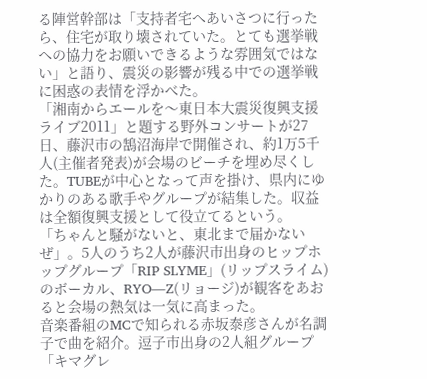る陣営幹部は「支持者宅へあいさつに行ったら、住宅が取り壊されていた。とても選挙戦への協力をお願いできるような雰囲気ではない」と語り、震災の影響が残る中での選挙戦に困惑の表情を浮かべた。
「湘南からエールを〜東日本大震災復興支援ライブ2011」と題する野外コンサートが27日、藤沢市の鵠沼海岸で開催され、約1万5千人(主催者発表)が会場のビーチを埋め尽くした。TUBEが中心となって声を掛け、県内にゆかりのある歌手やグループが結集した。収益は全額復興支援として役立てるという。
「ちゃんと騒がないと、東北まで届かないぜ」。5人のうち2人が藤沢市出身のヒップホップグループ「RIP SLYME」(リップスライム)のボーカル、RYO―Z(リョージ)が観客をあおると会場の熱気は一気に高まった。
音楽番組のMCで知られる赤坂泰彦さんが名調子で曲を紹介。逗子市出身の2人組グループ「キマグレ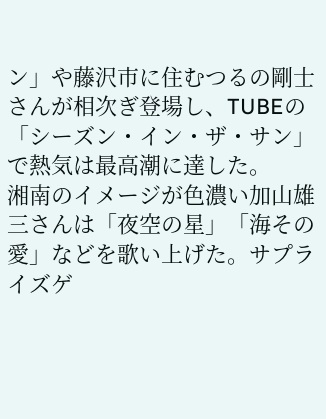ン」や藤沢市に住むつるの剛士さんが相次ぎ登場し、TUBEの「シーズン・イン・ザ・サン」で熱気は最高潮に達した。
湘南のイメージが色濃い加山雄三さんは「夜空の星」「海その愛」などを歌い上げた。サプライズゲ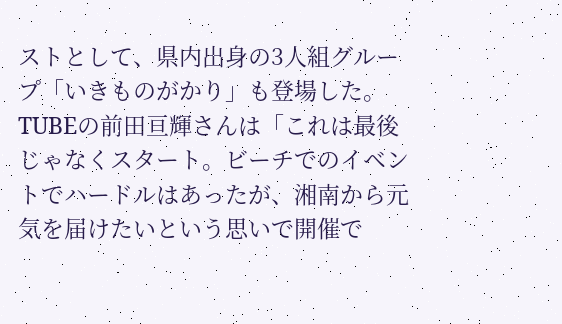ストとして、県内出身の3人組グループ「いきものがかり」も登場した。
TUBEの前田亘輝さんは「これは最後じゃなくスタート。ビーチでのイベントでハードルはあったが、湘南から元気を届けたいという思いで開催で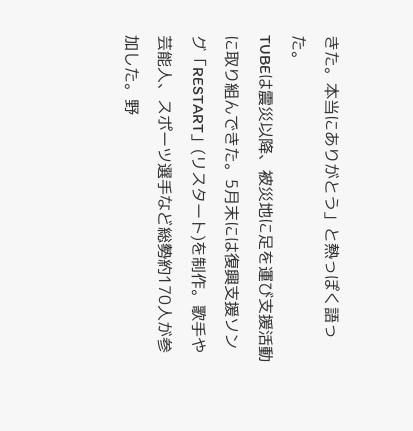きた。本当にありがとう」と熱っぽく語った。
TUBEは震災以降、被災地に足を運び支援活動に取り組んできた。5月末には復興支援ソング「RESTART」(リスタート)を制作。歌手や芸能人、スポーツ選手など総勢約170人が参加した。野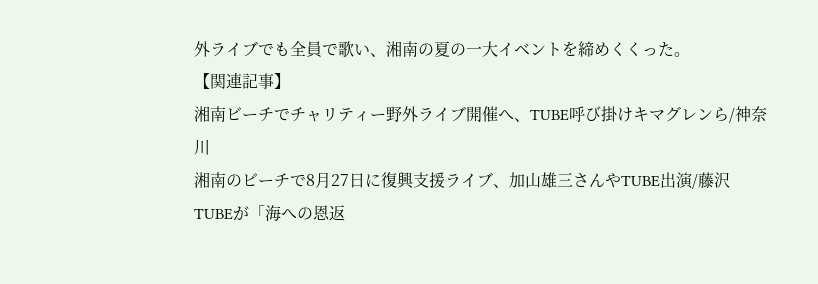外ライブでも全員で歌い、湘南の夏の一大イベントを締めくくった。
【関連記事】
湘南ビーチでチャリティー野外ライブ開催へ、TUBE呼び掛けキマグレンら/神奈川
湘南のビーチで8月27日に復興支援ライブ、加山雄三さんやTUBE出演/藤沢
TUBEが「海への恩返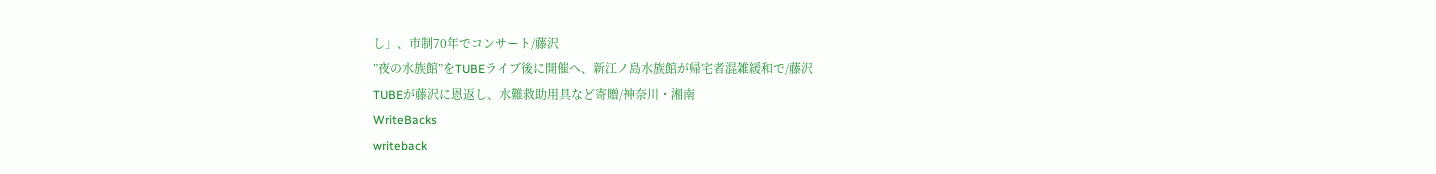し」、市制70年でコンサート/藤沢
”夜の水族館”をTUBEライブ後に開催へ、新江ノ島水族館が帰宅者混雑緩和で/藤沢
TUBEが藤沢に恩返し、水難救助用具など寄贈/神奈川・湘南
WriteBacks
writeback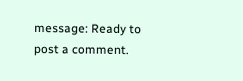message: Ready to post a comment.